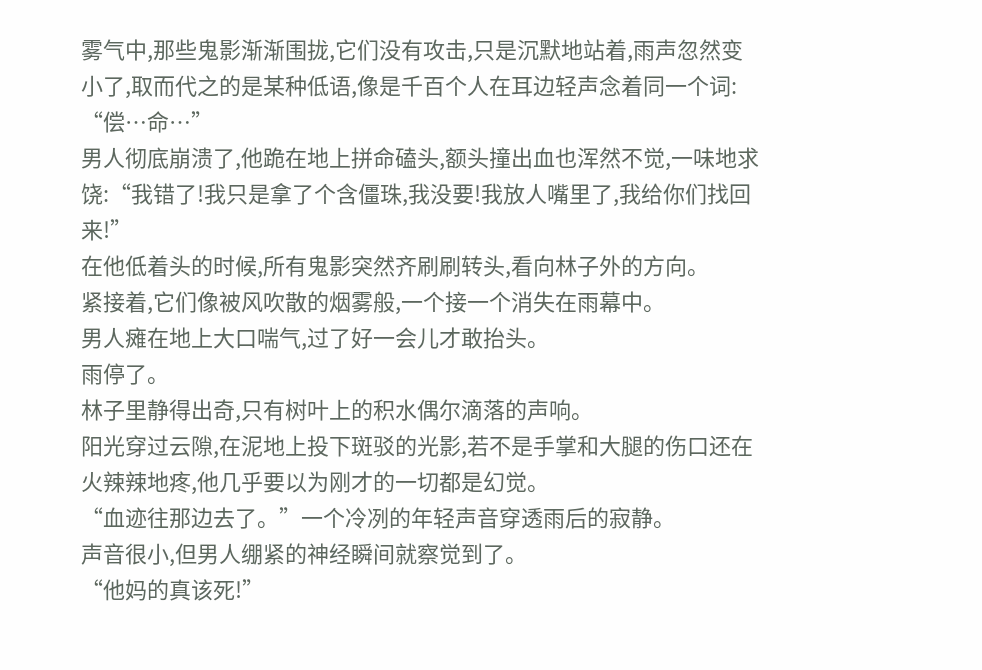雾气中,那些鬼影渐渐围拢,它们没有攻击,只是沉默地站着,雨声忽然变小了,取而代之的是某种低语,像是千百个人在耳边轻声念着同一个词:
“偿…命…”
男人彻底崩溃了,他跪在地上拼命磕头,额头撞出血也浑然不觉,一味地求饶:“我错了!我只是拿了个含僵珠,我没要!我放人嘴里了,我给你们找回来!”
在他低着头的时候,所有鬼影突然齐刷刷转头,看向林子外的方向。
紧接着,它们像被风吹散的烟雾般,一个接一个消失在雨幕中。
男人瘫在地上大口喘气,过了好一会儿才敢抬头。
雨停了。
林子里静得出奇,只有树叶上的积水偶尔滴落的声响。
阳光穿过云隙,在泥地上投下斑驳的光影,若不是手掌和大腿的伤口还在火辣辣地疼,他几乎要以为刚才的一切都是幻觉。
“血迹往那边去了。”一个冷冽的年轻声音穿透雨后的寂静。
声音很小,但男人绷紧的神经瞬间就察觉到了。
“他妈的真该死!”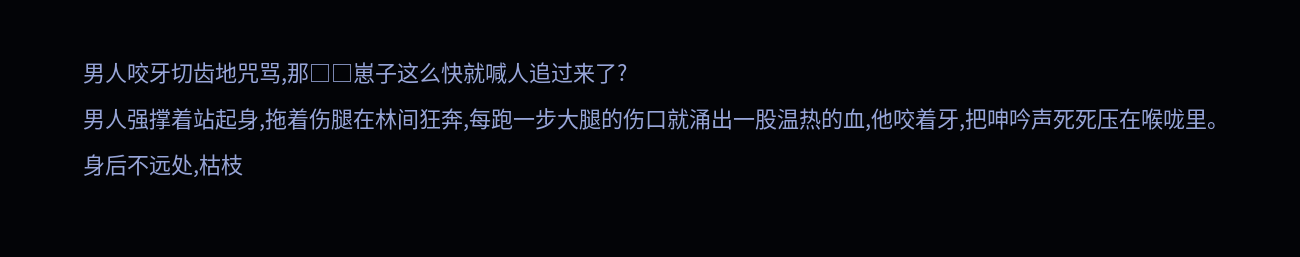男人咬牙切齿地咒骂,那□□崽子这么快就喊人追过来了?
男人强撑着站起身,拖着伤腿在林间狂奔,每跑一步大腿的伤口就涌出一股温热的血,他咬着牙,把呻吟声死死压在喉咙里。
身后不远处,枯枝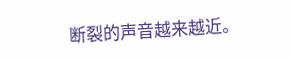断裂的声音越来越近。